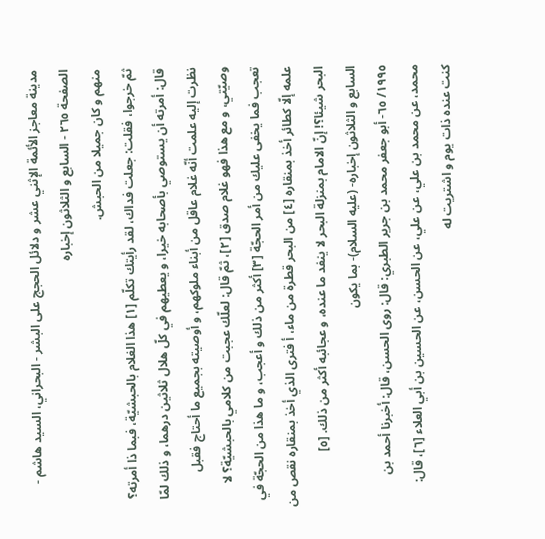مدينة معاجز الأئمة الإثني عشر و دلائل الحجج على البشر - البحراني، السيد هاشم - الصفحة ٢٦٥ - السابع و الثلاثون إخباره
منهم و كان جميلا من الحبش.
ثمّ خرجوا، فقلت: جعلت فداك، لقد رأيتك تكلّم [١] هذا الغلام بالحبشيّة، فبما ذا أمرته؟
قال: أمرته أن يستوصي بأصحابه خيرا، و يعطيهم في كلّ هلال ثلاثين درهما، و ذلك لمّا نظرت إليه علمت أنّه غلام عاقل من أبناء ملوكهم، و أوصيته بجميع ما أحتاج فقبل وصيّتي، و مع هذا فهو غلام صدق [٢]، ثمّ قال: لعلّك عجبت من كلامي بالحبشيّة؟ لا تعجب فما يخفى عليك من أمر الحجّة [٣] أكثر من ذلك و أعجب، و ما هذا من الحجّة في علمه إلّا كطائر أخذ بمنقاره [٤] من البحر قطرة من ماء، أ فترى الذي أخذ بمنقاره نقص من البحر شيئا؟! إنّ الامام بمنزلة البحر لا ينفد ما عنده، و عجائبه أكثر من ذلك. [٥]
السابع و الثلاثون إخباره- (عليه السلام)- بما يكون
١٩٩٥/ ٦٥- أبو جعفر محمد بن جرير الطبري: قال: روى الحسن، قال: أخبرنا أحمد بن محمد، عن محمد بن علي، عن علي، عن الحسن، عن الحسين بن أبي العلاء [٦]، قال: كنت عنده ذات يوم و اشتريت له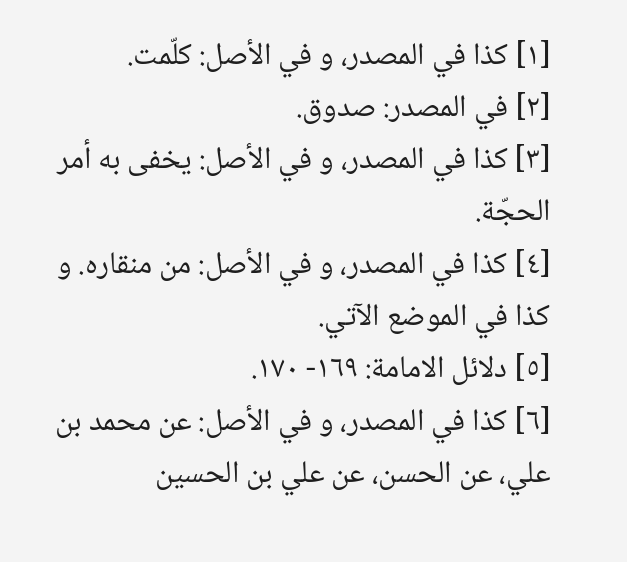[١] كذا في المصدر، و في الأصل: كلّمت.
[٢] في المصدر: صدوق.
[٣] كذا في المصدر، و في الأصل: يخفى به أمر الحجّة.
[٤] كذا في المصدر، و في الأصل: من منقاره. و كذا في الموضع الآتي.
[٥] دلائل الامامة: ١٦٩- ١٧٠.
[٦] كذا في المصدر، و في الأصل: عن محمد بن علي، عن الحسن، عن علي بن الحسين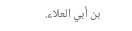بن أبي العلاء.